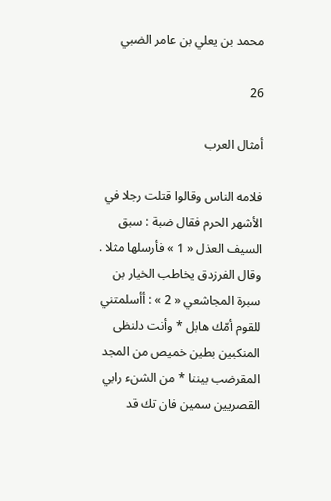محمد بن يعلي بن عامر الضبي

26

أمثال العرب

فلامه الناس وقالوا قتلت رجلا في الأشهر الحرم فقال ضبة : سبق السيف العذل « 1 » فأرسلها مثلا . وقال الفرزدق يخاطب الخيار بن سبرة المجاشعي « 2 » : أأسلمتني للقوم أمّك هابل * وأنت دلنظى المنكبين بطين خميص من المجد المقرضب بيننا * من الشنء رابي القصريين سمين فان تك قد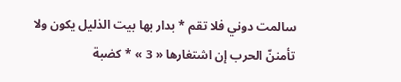سالمت دوني فلا تقم * بدار بها بيت الذليل يكون ولا تأمننّ الحرب إن اشتغارها « 3 » * كضبة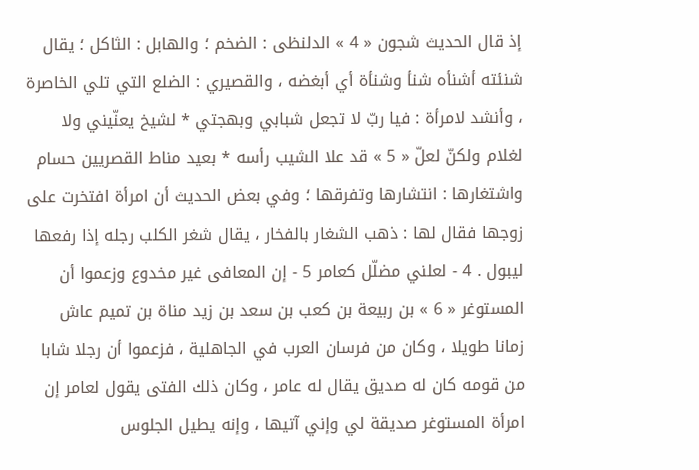إذ قال الحديث شجون « 4 » الدلنظى : الضخم ؛ والهابل : الثاكل ؛ يقال شنئته أشنأه شنأ وشنأة أي أبغضه ، والقصيري : الضلع التي تلي الخاصرة ، وأنشد لامرأة : فيا ربّ لا تجعل شبابي وبهجتي * لشيخ يعنّيني ولا لغلام ولكنّ لعلّ « 5 » قد علا الشيب رأسه * بعيد مناط القصريين حسام واشتغارها : انتشارها وتفرقها ؛ وفي بعض الحديث أن امرأة افتخرت على زوجها فقال لها : ذهب الشغار بالفخار ، يقال شغر الكلب رجله إذا رفعها ليبول . 4 - لعلني مضلّل كعامر 5 - إن المعافى غير مخدوع وزعموا أن المستوغر « 6 » بن ربيعة بن كعب بن سعد بن زيد مناة بن تميم عاش زمانا طويلا ، وكان من فرسان العرب في الجاهلية ، فزعموا أن رجلا شابا من قومه كان له صديق يقال له عامر ، وكان ذلك الفتى يقول لعامر إن امرأة المستوغر صديقة لي وإني آتيها ، وإنه يطيل الجلوس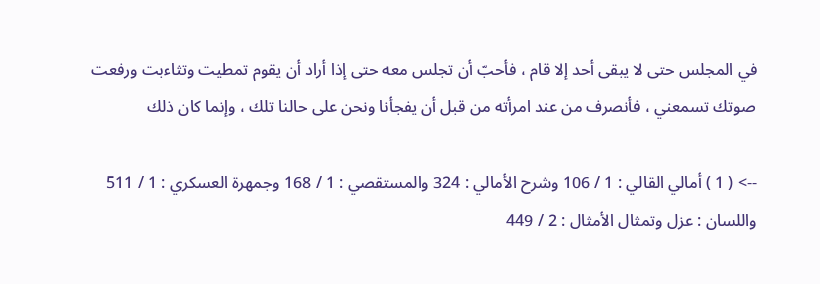في المجلس حتى لا يبقى أحد إلا قام ، فأحبّ أن تجلس معه حتى إذا أراد أن يقوم تمطيت وتثاءبت ورفعت صوتك تسمعني ، فأنصرف من عند امرأته من قبل أن يفجأنا ونحن على حالنا تلك ، وإنما كان ذلك

--> ( 1 ) أمالي القالي : 1 / 106 وشرح الأمالي : 324 والمستقصي : 1 / 168 وجمهرة العسكري : 1 / 511 واللسان : عزل وتمثال الأمثال : 2 / 449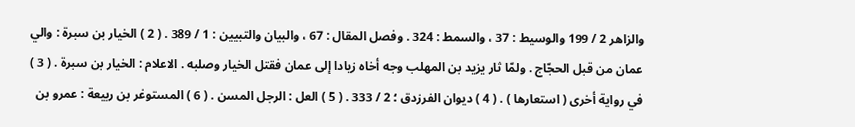والزاهر 2 / 199 والوسيط : 37 ، والسمط : 324 . وفصل المقال : 67 ، والبيان والتبيين : 1 / 389 . ( 2 ) الخيار بن سبرة : والي عمان من قبل الحجّاج . ولمّا ثار يزيد بن المهلب وجه أخاه زيادا إلى عمان فقتل الخيار وصلبه . الاعلام : الخيار بن سبرة . ( 3 ) في رواية أخرى ( استعارها ) . ( 4 ) ديوان الفرزدق ؛ 2 / 333 . ( 5 ) العل : الرجل المسن . ( 6 ) المستوغر بن ربيعة : عمرو بن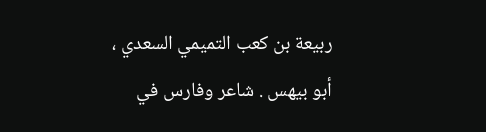ربيعة بن كعب التميمي السعدي ، أبو بيهس . شاعر وفارس في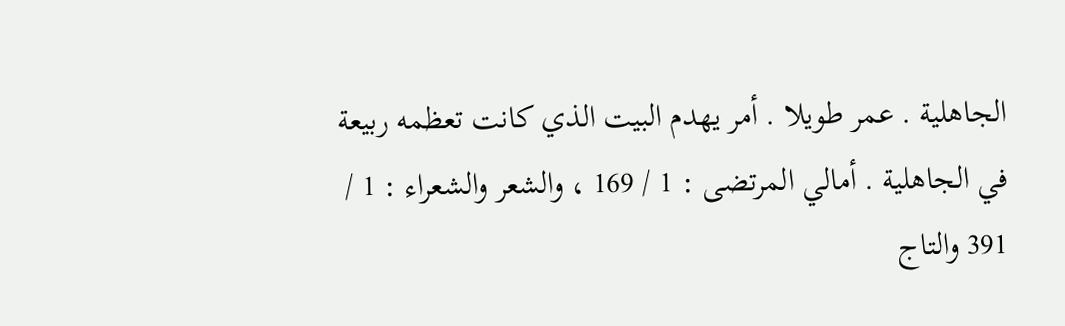الجاهلية . عمر طويلا . أمر يهدم البيت الذي كانت تعظمه ربيعة في الجاهلية . أمالي المرتضى : 1 / 169 ، والشعر والشعراء : 1 / 391 والتاج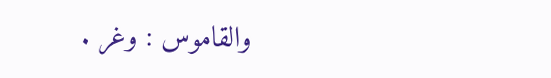والقاموس : وغر .